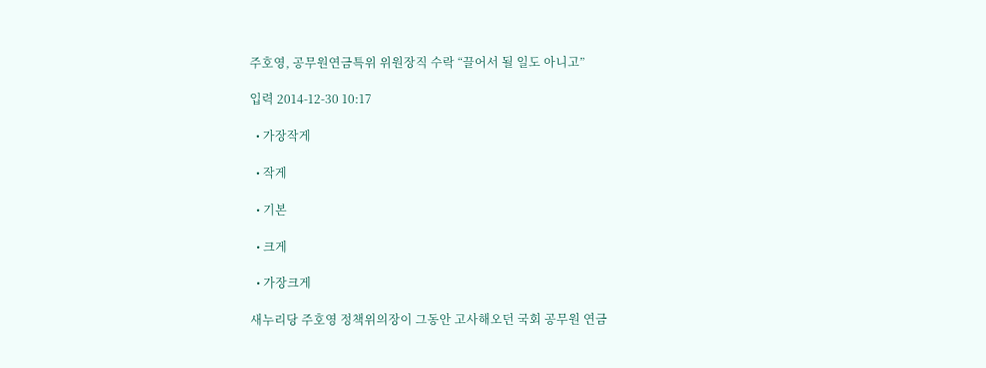주호영, 공무원연금특위 위원장직 수락 “끌어서 될 일도 아니고”

입력 2014-12-30 10:17

  • 가장작게

  • 작게

  • 기본

  • 크게

  • 가장크게

새누리당 주호영 정책위의장이 그동안 고사해오던 국회 공무원 연금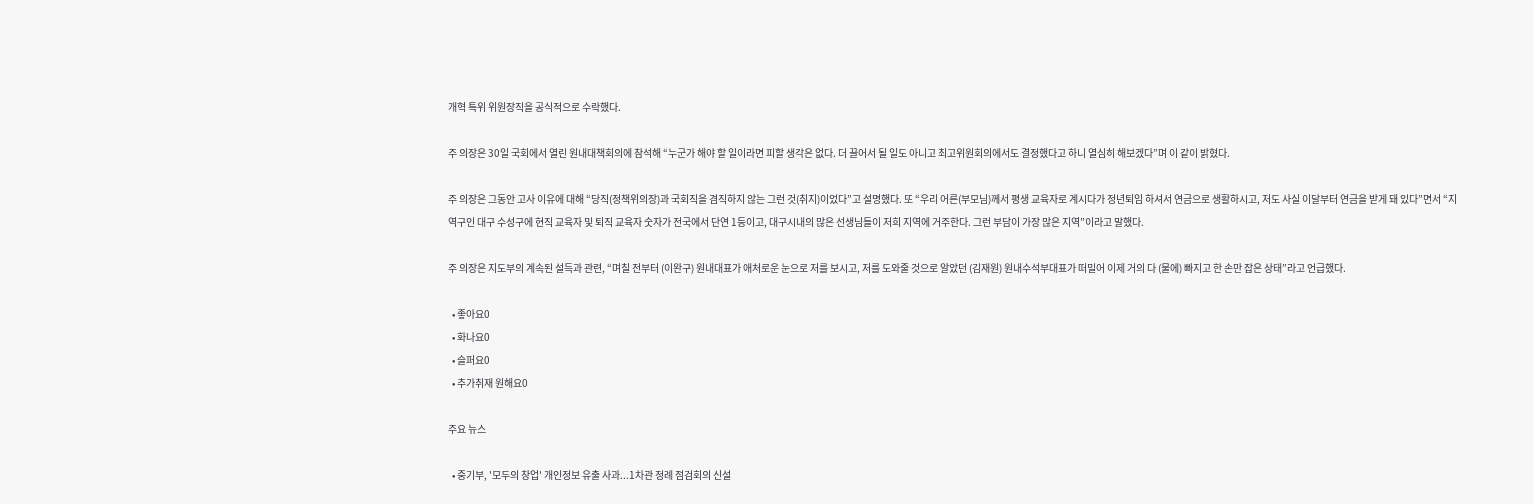개혁 특위 위원장직을 공식적으로 수락했다.

주 의장은 30일 국회에서 열린 원내대책회의에 참석해 “누군가 해야 할 일이라면 피할 생각은 없다. 더 끌어서 될 일도 아니고 최고위원회의에서도 결정했다고 하니 열심히 해보겠다”며 이 같이 밝혔다.

주 의장은 그동안 고사 이유에 대해 “당직(정책위의장)과 국회직을 겸직하지 않는 그런 것(취지)이었다”고 설명했다. 또 “우리 어른(부모님)께서 평생 교육자로 계시다가 정년퇴임 하셔서 연금으로 생활하시고, 저도 사실 이달부터 연금을 받게 돼 있다”면서 “지역구인 대구 수성구에 현직 교육자 및 퇴직 교육자 숫자가 전국에서 단연 1등이고, 대구시내의 많은 선생님들이 저희 지역에 거주한다. 그런 부담이 가장 많은 지역”이라고 말했다.

주 의장은 지도부의 계속된 설득과 관련, “며칠 전부터 (이완구) 원내대표가 애처로운 눈으로 저를 보시고, 저를 도와줄 것으로 알았던 (김재원) 원내수석부대표가 떠밀어 이제 거의 다 (물에) 빠지고 한 손만 잡은 상태”라고 언급했다.

  • 좋아요0
  • 화나요0
  • 슬퍼요0
  • 추가취재 원해요0

주요 뉴스

  • 중기부, '모두의 창업' 개인정보 유출 사과...1차관 정례 점검회의 신설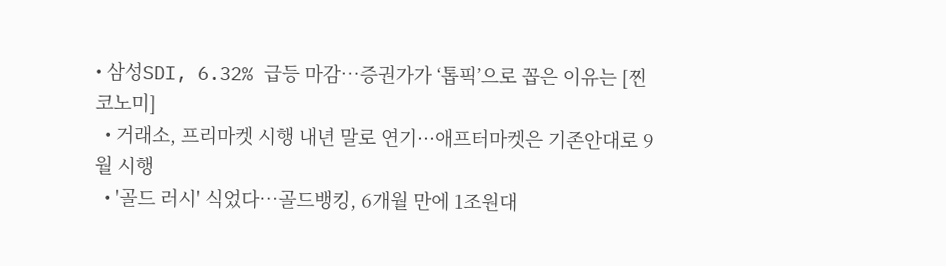• 삼성SDI, 6.32% 급등 마감⋯증권가가 ‘톱픽’으로 꼽은 이유는 [찐코노미]
  • 거래소, 프리마켓 시행 내년 말로 연기···애프터마켓은 기존안대로 9월 시행
  • '골드 러시' 식었다…골드뱅킹, 6개월 만에 1조원대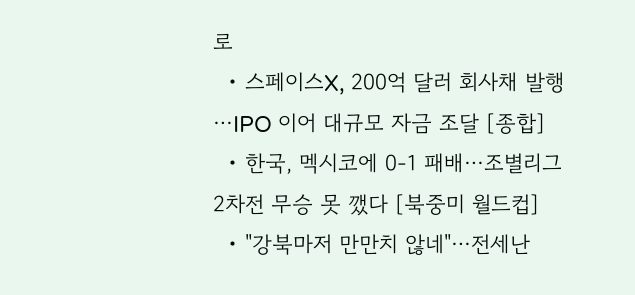로
  • 스페이스X, 200억 달러 회사채 발행⋯IPO 이어 대규모 자금 조달 [종합]
  • 한국, 멕시코에 0-1 패배⋯조별리그 2차전 무승 못 깼다 [북중미 월드컵]
  • "강북마저 만만치 않네"⋯전세난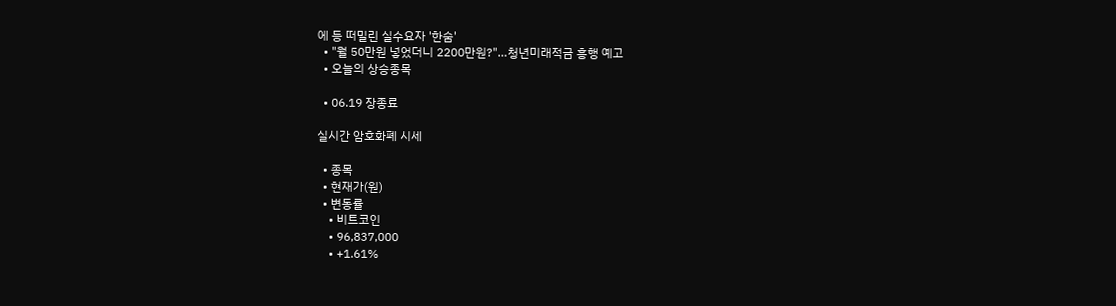에 등 떠밀린 실수요자 '한숨'
  • "월 50만원 넣었더니 2200만원?"…청년미래적금 흥행 예고
  • 오늘의 상승종목

  • 06.19 장종료

실시간 암호화폐 시세

  • 종목
  • 현재가(원)
  • 변동률
    • 비트코인
    • 96,837,000
    • +1.61%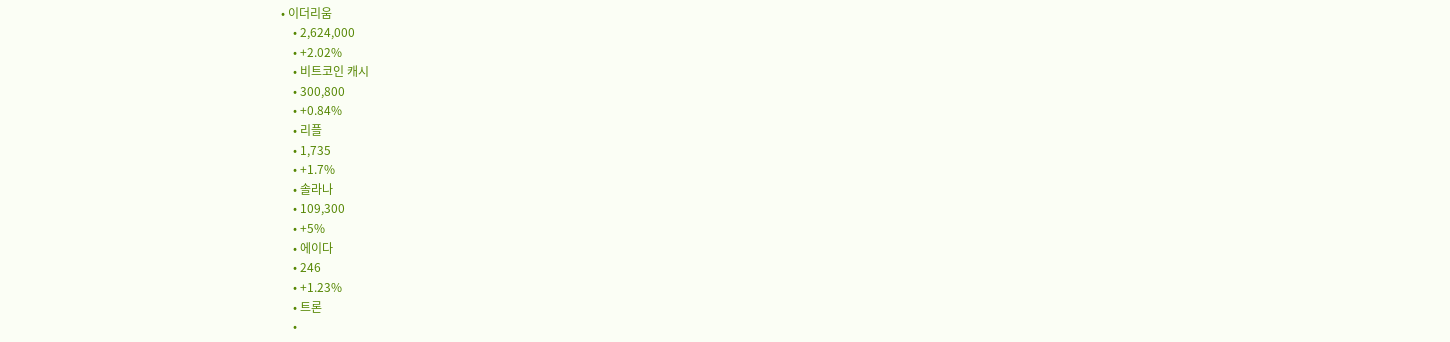• 이더리움
    • 2,624,000
    • +2.02%
    • 비트코인 캐시
    • 300,800
    • +0.84%
    • 리플
    • 1,735
    • +1.7%
    • 솔라나
    • 109,300
    • +5%
    • 에이다
    • 246
    • +1.23%
    • 트론
    •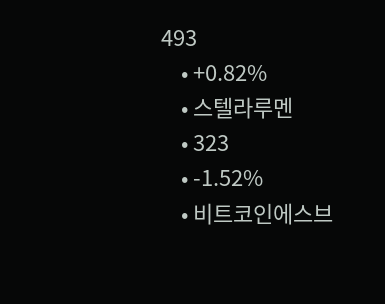493
    • +0.82%
    • 스텔라루멘
    • 323
    • -1.52%
    • 비트코인에스브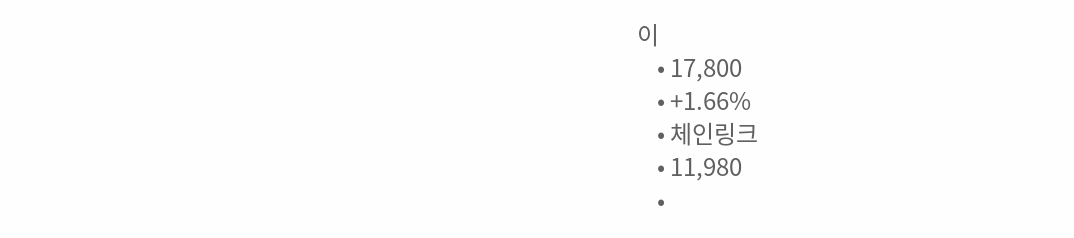이
    • 17,800
    • +1.66%
    • 체인링크
    • 11,980
    •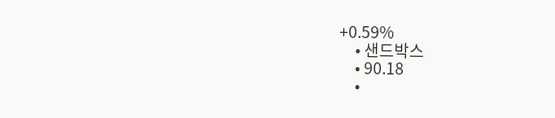+0.59%
    • 샌드박스
    • 90.18
    •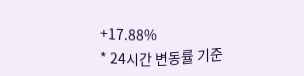+17.88%
* 24시간 변동률 기준